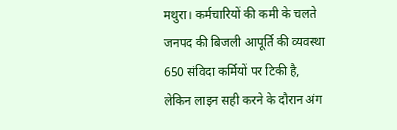मथुरा। कर्मचारियों की कमी के चलते जनपद की बिजली आपूर्ति की व्यवस्था 650 संविदा कर्मियों पर टिकी है, लेकिन लाइन सही करने के दौरान अंग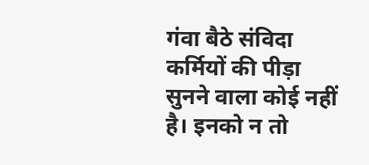गंवा बैठे संविदा कर्मियों की पीड़ा सुनने वाला कोई नहीं है। इनको न तो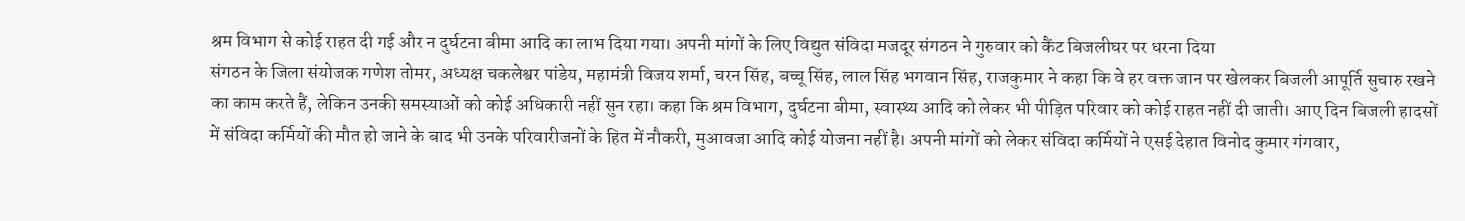श्रम विभाग से कोई राहत दी गई और न दुर्घटना बीमा आदि का लाभ दिया गया। अपनी मांगों के लिए विद्युत संविदा मजदूर संगठन ने गुरुवार को कैंट बिजलीघर पर धरना दिया
संगठन के जिला संयोजक गणेश तोमर, अध्यक्ष चकलेश्वर पांडेय, महामंत्री विजय शर्मा, चरन सिंह, बच्चू सिंह, लाल सिंह भगवान सिंह, राजकुमार ने कहा कि वे हर वक्त जान पर खेलकर बिजली आपूर्ति सुचारु रखने का काम करते हैं, लेकिन उनकी समस्याओं को कोई अधिकारी नहीं सुन रहा। कहा कि श्रम विभाग, दुर्घटना बीमा, स्वास्थ्य आदि को लेकर भी पीड़ित परिवार को कोई राहत नहीं दी जाती। आए दिन बिजली हादसों में संविदा कर्मियों की मौत हो जाने के बाद भी उनके परिवारीजनों के हित में नौकरी, मुआवजा आदि कोई योजना नहीं है। अपनी मांगों को लेकर संविदा कर्मियों ने एसई देहात विनोद कुमार गंगवार,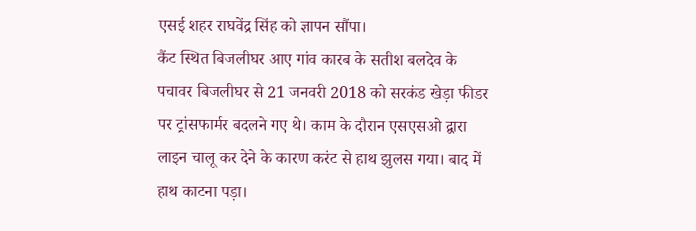एसई शहर राघवेंद्र सिंह को ज्ञापन सौंपा।
कैंट स्थित बिजलीघर आए गांव कारब के सतीश बलदेव के पचावर बिजलीघर से 21 जनवरी 2018 को सरकंड खेड़ा फीडर पर ट्रांसफार्मर बदलने गए थे। काम के दौरान एसएसओ द्वारा लाइन चालू कर देने के कारण करंट से हाथ झुलस गया। बाद में हाथ काटना पड़ा।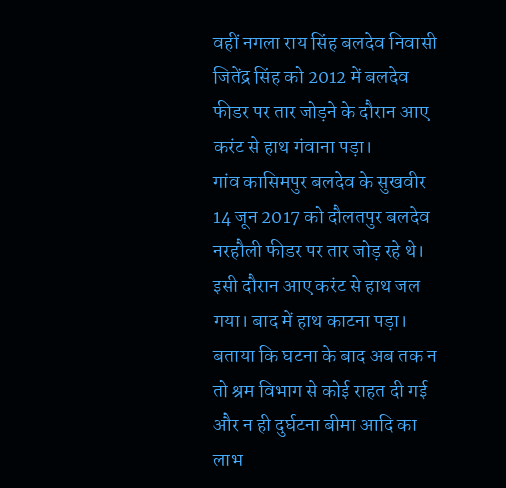वहीं नगला राय सिंह बलदेव निवासी जितेंद्र सिंह को 2012 में बलदेव फीडर पर तार जोड़ने के दौरान आए करंट से हाथ गंवाना पड़ा।
गांव कासिमपुर बलदेव के सुखवीर 14 जून 2017 को दौलतपुर बलदेव नरहौली फीडर पर तार जोड़ रहे थे। इसी दौरान आए करंट से हाथ जल गया। बाद में हाथ काटना पड़ा। बताया कि घटना के बाद अब तक न तो श्रम विभाग से कोई राहत दी गई और न ही दुर्घटना बीमा आदि का लाभ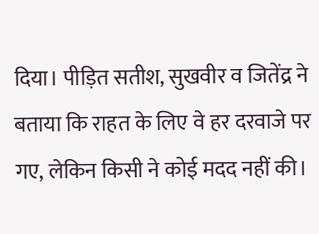दिया। पीड़ित सतीश, सुखवीर व जितेंद्र ने बताया कि राहत के लिए वे हर दरवाजे पर गए, लेकिन किसी ने कोई मदद नहीं की।